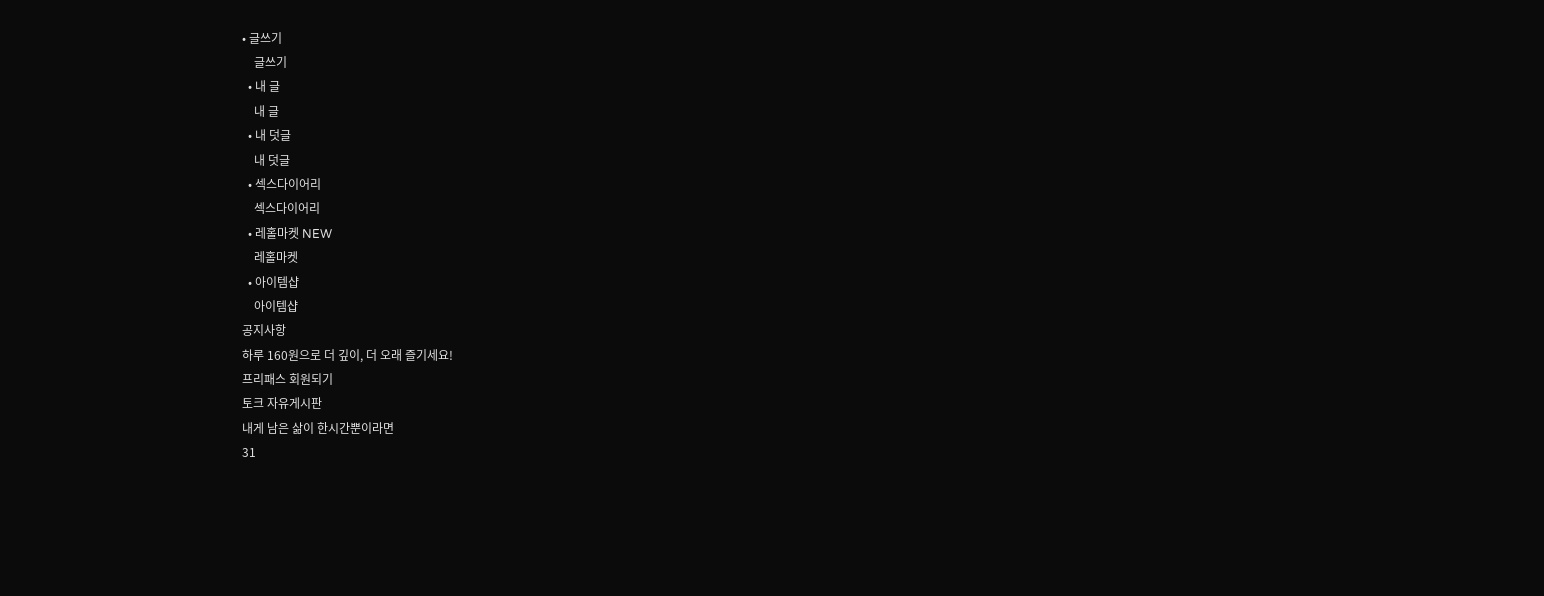• 글쓰기
    글쓰기
  • 내 글
    내 글
  • 내 덧글
    내 덧글
  • 섹스다이어리
    섹스다이어리
  • 레홀마켓 NEW
    레홀마켓
  • 아이템샵
    아이템샵
공지사항
하루 160원으로 더 깊이, 더 오래 즐기세요!
프리패스 회원되기
토크 자유게시판
내게 남은 삶이 한시간뿐이라면
31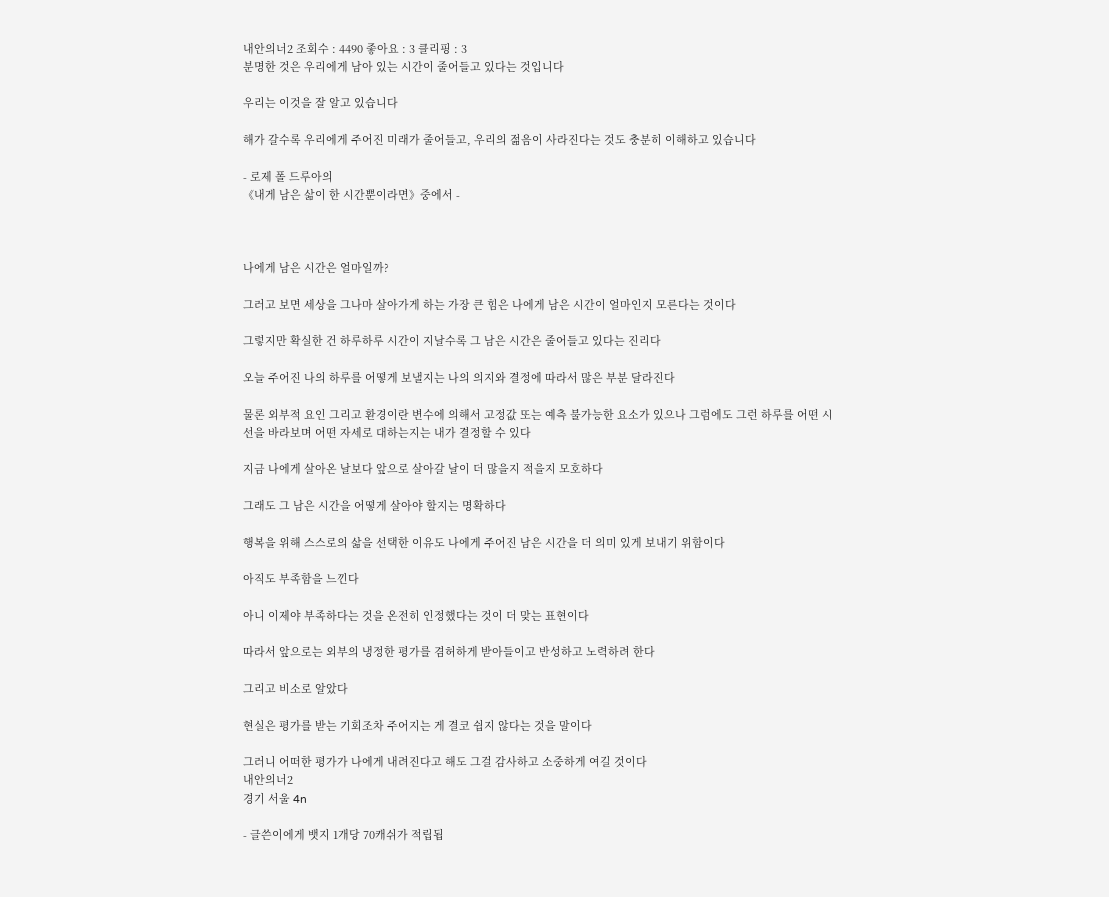내안의너2 조회수 : 4490 좋아요 : 3 클리핑 : 3
분명한 것은 우리에게 남아 있는 시간이 줄어들고 있다는 것입니다

우리는 이것을 잘 알고 있습니다

해가 갈수록 우리에게 주어진 미래가 줄어들고, 우리의 젊음이 사라진다는 것도 충분히 이해하고 있습니다

- 로제 폴 드루아의
《내게 남은 삶이 한 시간뿐이라면》중에서 -



나에게 남은 시간은 얼마일까?

그러고 보면 세상을 그나마 살아가게 하는 가장 큰 힘은 나에게 남은 시간이 얼마인지 모른다는 것이다

그렇지만 확실한 건 하루하루 시간이 지날수록 그 남은 시간은 줄어들고 있다는 진리다

오늘 주어진 나의 하루를 어떻게 보낼지는 나의 의지와 결정에 따라서 많은 부분 달라진다

물론 외부적 요인 그리고 환경이란 변수에 의해서 고정값 또는 예측 불가능한 요소가 있으나 그럼에도 그런 하루를 어떤 시선을 바라보며 어떤 자세로 대하는지는 내가 결정할 수 있다

지금 나에게 살아온 날보다 앞으로 살아갈 날이 더 많을지 적을지 모호하다

그래도 그 남은 시간을 어떻게 살아야 할지는 명확하다

행복을 위해 스스로의 삶을 선택한 이유도 나에게 주어진 남은 시간을 더 의미 있게 보내기 위함이다

아직도 부족함을 느낀다

아니 이제야 부족하다는 것을 온전히 인정했다는 것이 더 맞는 표현이다

따라서 앞으로는 외부의 냉정한 평가를 겸허하게 받아들이고 반성하고 노력하려 한다

그리고 비소로 알았다

현실은 평가를 받는 기회조차 주어지는 게 결코 쉽지 않다는 것을 말이다

그러니 어떠한 평가가 나에게 내려진다고 해도 그걸 감사하고 소중하게 여길 것이다
내안의너2
경기 서울 4n

- 글쓴이에게 뱃지 1개당 70캐쉬가 적립됩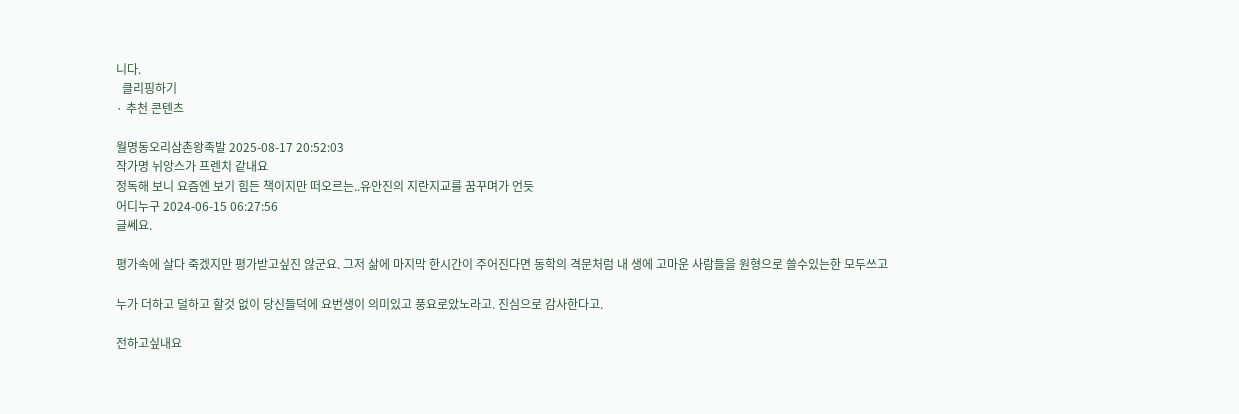니다.
  클리핑하기
· 추천 콘텐츠

월명동오리삼촌왕족발 2025-08-17 20:52:03
작가명 뉘앙스가 프렌치 같내요
정독해 보니 요즘엔 보기 힘든 책이지만 떠오르는..유안진의 지란지교를 꿈꾸며가 언듯
어디누구 2024-06-15 06:27:56
글쎄요.

평가속에 살다 죽겠지만 평가받고싶진 않군요. 그저 삶에 마지막 한시간이 주어진다면 동학의 격문처럼 내 생에 고마운 사람들을 원형으로 쓸수있는한 모두쓰고

누가 더하고 덜하고 할것 없이 당신들덕에 요번생이 의미있고 풍요로았노라고. 진심으로 감사한다고.

전하고싶내요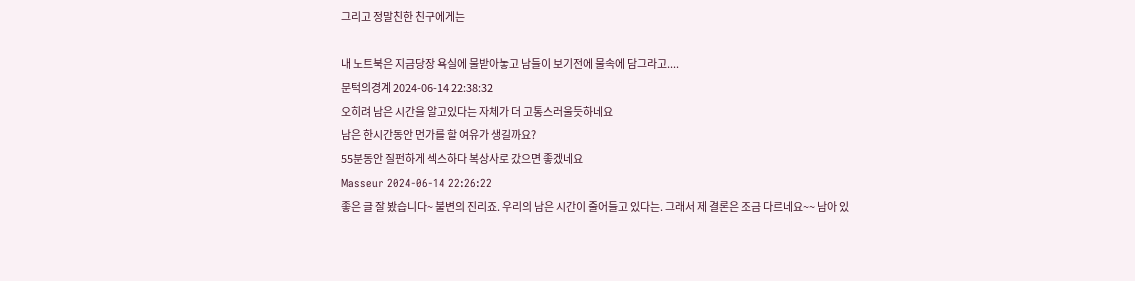그리고 정말친한 친구에게는

내 노트북은 지금당장 욕실에 물받아놓고 남들이 보기전에 물속에 담그라고....
문턱의경계 2024-06-14 22:38:32
오히려 남은 시간을 알고있다는 자체가 더 고통스러울듯하네요
남은 한시간동안 먼가를 할 여유가 생길까요?
55분동안 질펀하게 섹스하다 복상사로 갔으면 좋겠네요
Masseur 2024-06-14 22:26:22
좋은 글 잘 봤습니다~ 불변의 진리죠. 우리의 남은 시간이 줄어들고 있다는. 그래서 제 결론은 조금 다르네요~~ 남아 있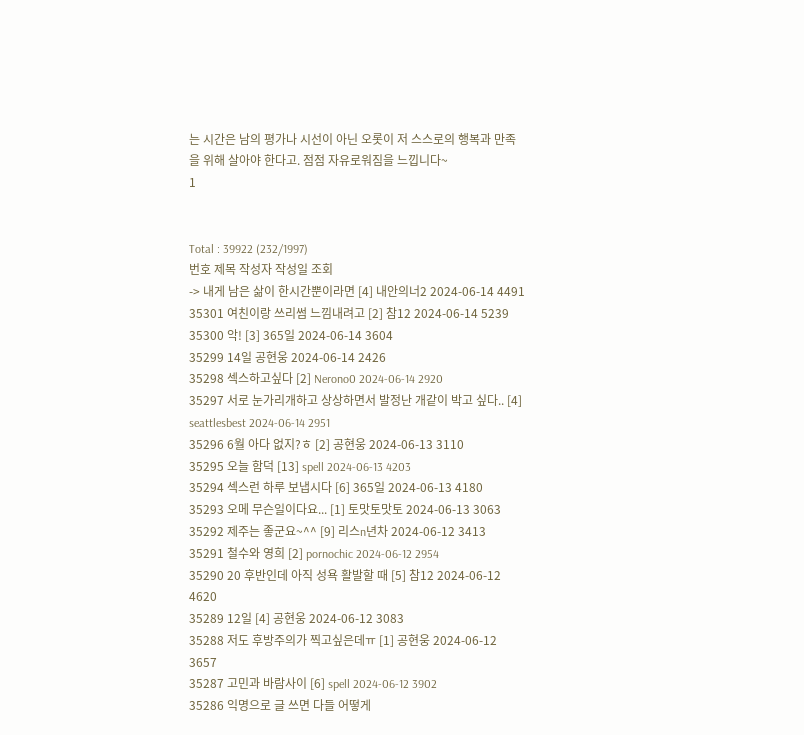는 시간은 남의 평가나 시선이 아닌 오롯이 저 스스로의 행복과 만족을 위해 살아야 한다고. 점점 자유로워짐을 느낍니다~
1


Total : 39922 (232/1997)
번호 제목 작성자 작성일 조회
-> 내게 남은 삶이 한시간뿐이라면 [4] 내안의너2 2024-06-14 4491
35301 여친이랑 쓰리썸 느낌내려고 [2] 참12 2024-06-14 5239
35300 악! [3] 365일 2024-06-14 3604
35299 14일 공현웅 2024-06-14 2426
35298 섹스하고싶다 [2] Nerono0 2024-06-14 2920
35297 서로 눈가리개하고 상상하면서 발정난 개같이 박고 싶다.. [4] seattlesbest 2024-06-14 2951
35296 6월 아다 없지?ㅎ [2] 공현웅 2024-06-13 3110
35295 오늘 함덕 [13] spell 2024-06-13 4203
35294 섹스런 하루 보냅시다 [6] 365일 2024-06-13 4180
35293 오메 무슨일이다요... [1] 토맛토맛토 2024-06-13 3063
35292 제주는 좋군요~^^ [9] 리스n년차 2024-06-12 3413
35291 철수와 영희 [2] pornochic 2024-06-12 2954
35290 20 후반인데 아직 성욕 활발할 때 [5] 참12 2024-06-12 4620
35289 12일 [4] 공현웅 2024-06-12 3083
35288 저도 후방주의가 찍고싶은데ㅠ [1] 공현웅 2024-06-12 3657
35287 고민과 바람사이 [6] spell 2024-06-12 3902
35286 익명으로 글 쓰면 다들 어떻게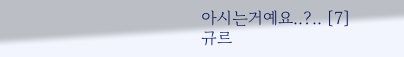아시는거예요..?.. [7] 규르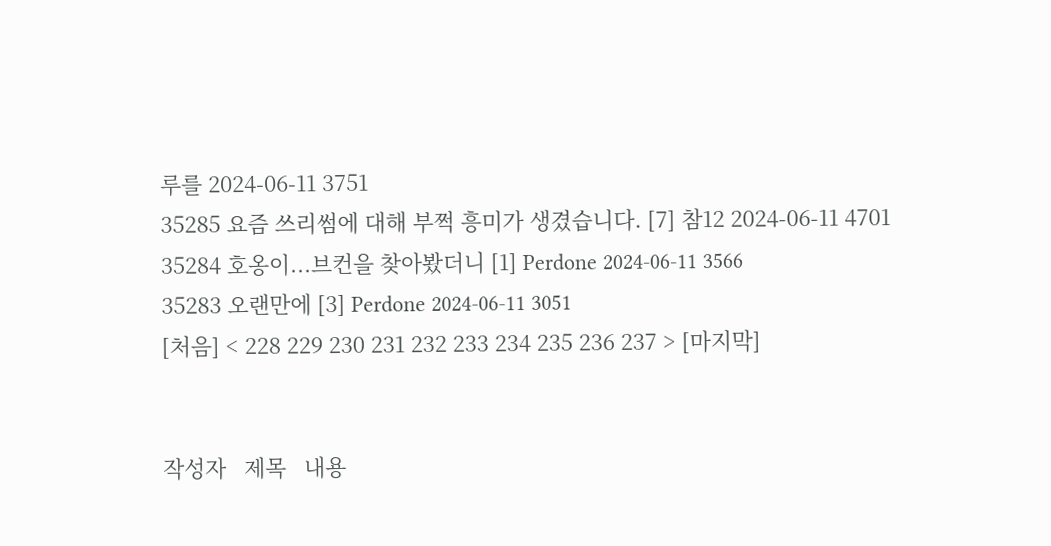루를 2024-06-11 3751
35285 요즘 쓰리썸에 대해 부쩍 흥미가 생겼습니다. [7] 참12 2024-06-11 4701
35284 호옹이...브컨을 찾아봤더니 [1] Perdone 2024-06-11 3566
35283 오랜만에 [3] Perdone 2024-06-11 3051
[처음] < 228 229 230 231 232 233 234 235 236 237 > [마지막]


작성자   제목   내용